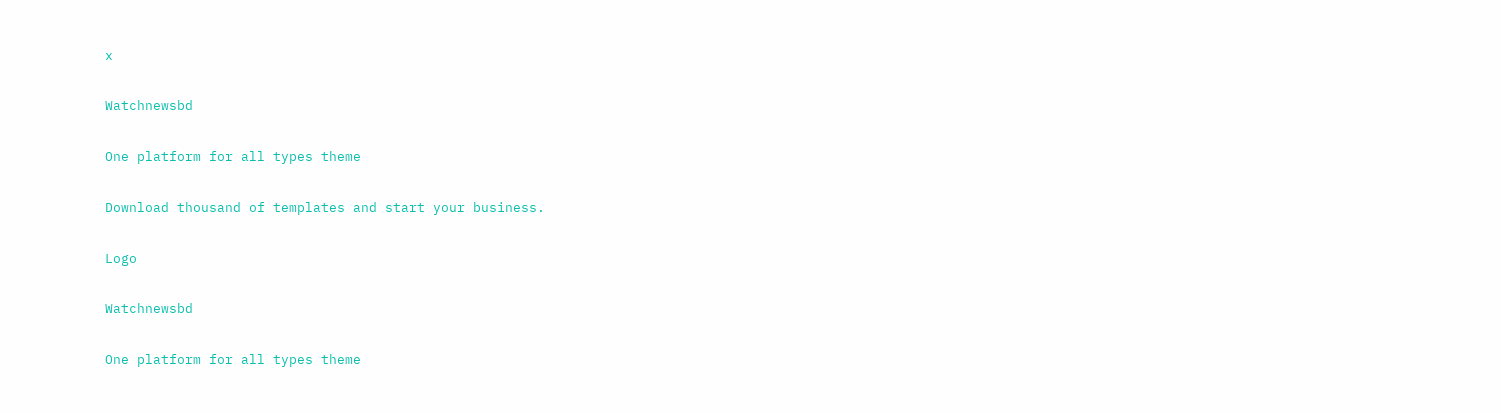x

Watchnewsbd

One platform for all types theme

Download thousand of templates and start your business.

Logo

Watchnewsbd

One platform for all types theme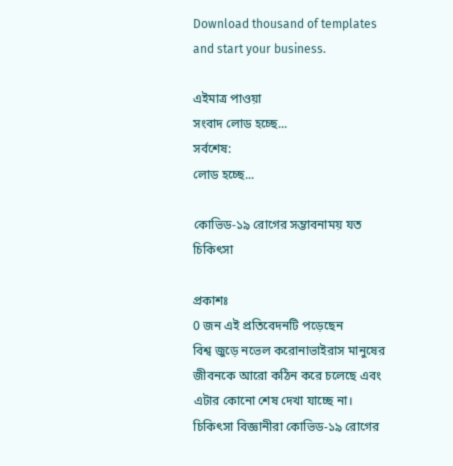Download thousand of templates and start your business.

এইমাত্র পাওয়া
সংবাদ লোড হচ্ছে...
সর্বশেষ:
লোড হচ্ছে...

কোভিড-১৯ রোগের সম্ভাবনাময় যত চিকিৎসা

প্রকাশঃ
0 জন এই প্রতিবেদনটি পড়েছেন
বিশ্ব জুড়ে নভেল করোনাভাইরাস মানুষের জীবনকে আরো কঠিন করে চলেছে এবং এটার কোনো শেষ দেখা যাচ্ছে না।
চিকিৎসা বিজ্ঞানীরা কোভিড-১৯ রোগের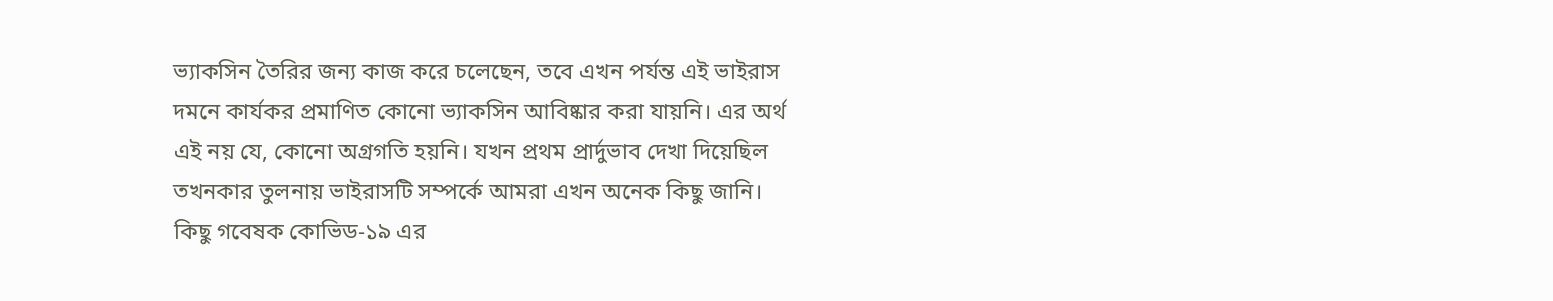ভ্যাকসিন তৈরির জন্য কাজ করে চলেছেন, তবে এখন পর্যন্ত এই ভাইরাস দমনে কার্যকর প্রমাণিত কোনো ভ্যাকসিন আবিষ্কার করা যায়নি। এর অর্থ এই নয় যে, কোনো অগ্রগতি হয়নি। যখন প্রথম প্রার্দুভাব দেখা দিয়েছিল তখনকার তুলনায় ভাইরাসটি সম্পর্কে আমরা এখন অনেক কিছু জানি। কিছু গবেষক কোভিড-১৯ এর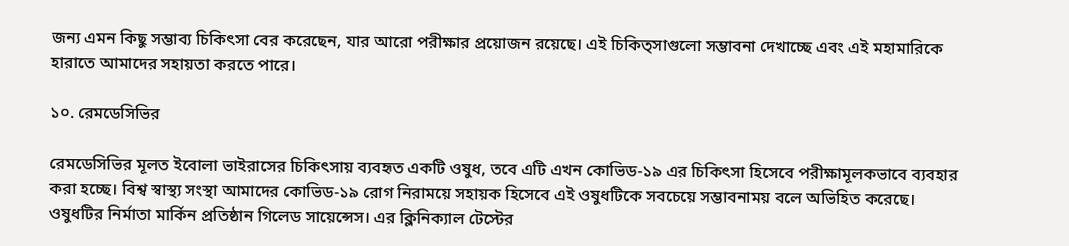জন্য এমন কিছু সম্ভাব্য চিকিৎসা বের করেছেন, যার আরো পরীক্ষার প্রয়োজন রয়েছে। এই চিকিত্সাগুলো সম্ভাবনা দেখাচ্ছে এবং এই মহামারিকে হারাতে আমাদের সহায়তা করতে পারে।

১০. রেমডেসিভির

রেমডেসিভির মূলত ইবোলা ভাইরাসের চিকিৎসায় ব্যবহৃত একটি ওষুধ, তবে এটি এখন কোভিড-১৯ এর চিকিৎসা হিসেবে পরীক্ষামূলকভাবে ব্যবহার করা হচ্ছে। বিশ্ব স্বাস্থ্য সংস্থা আমাদের কোভিড-১৯ রোগ নিরাময়ে সহায়ক হিসেবে এই ওষুধটিকে সবচেয়ে সম্ভাবনাময় বলে অভিহিত করেছে। ওষুধটির নির্মাতা মার্কিন প্রতিষ্ঠান গিলেড সায়েন্সেস। এর ক্লিনিক্যাল টেস্টের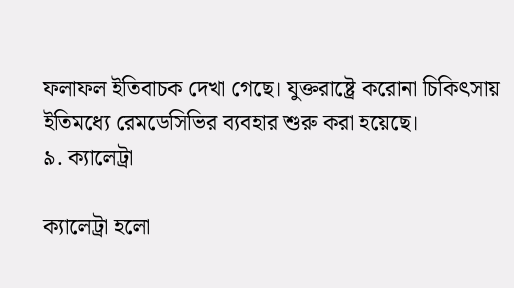ফলাফল ইতিবাচক দেখা গেছে। যুক্তরাষ্ট্রে করোনা চিকিৎসায় ইতিমধ্যে রেমডেসিভির ব্যবহার শুরু করা হয়েছে।
৯. ক্যালেট্রা

ক্যালেট্রা হলো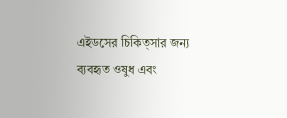এইডসের চিকিত্সার জন্য ব্যবহৃত ওষুধ এবং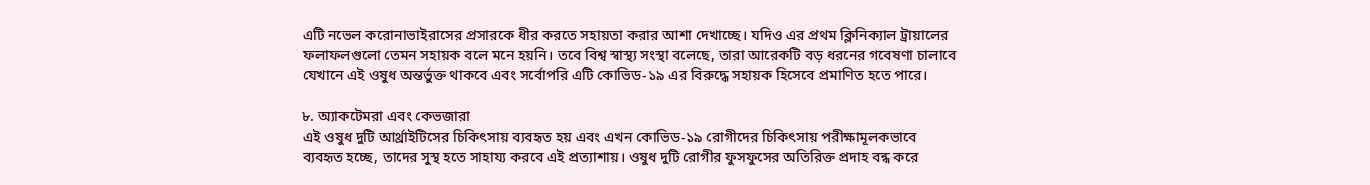এটি নভেল করোনাভাইরাসের প্রসারকে ধীর করতে সহায়তা করার আশা দেখাচ্ছে। যদিও এর প্রথম ক্লিনিক্যাল ট্রায়ালের ফলাফলগুলো তেমন সহায়ক বলে মনে হয়নি। তবে বিশ্ব স্বাস্থ্য সংস্থা বলেছে, তারা আরেকটি বড় ধরনের গবেষণা চালাবে যেখানে এই ওষুধ অন্তর্ভুক্ত থাকবে এবং সর্বোপরি এটি কোভিড-১৯ এর বিরুদ্ধে সহায়ক হিসেবে প্রমাণিত হতে পারে।

৮. অ্যাকটেমরা এবং কেভজারা
এই ওষুধ দুটি আর্থ্রাইটিসের চিকিৎসায় ব্যবহৃত হয় এবং এখন কোভিড-১৯ রোগীদের চিকিৎসায় পরীক্ষামূলকভাবে ব্যবহৃত হচ্ছে, তাদের সুস্থ হতে সাহায্য করবে এই প্রত্যাশায়। ওষুধ দুটি রোগীর ফুসফুসের অতিরিক্ত প্রদাহ বন্ধ করে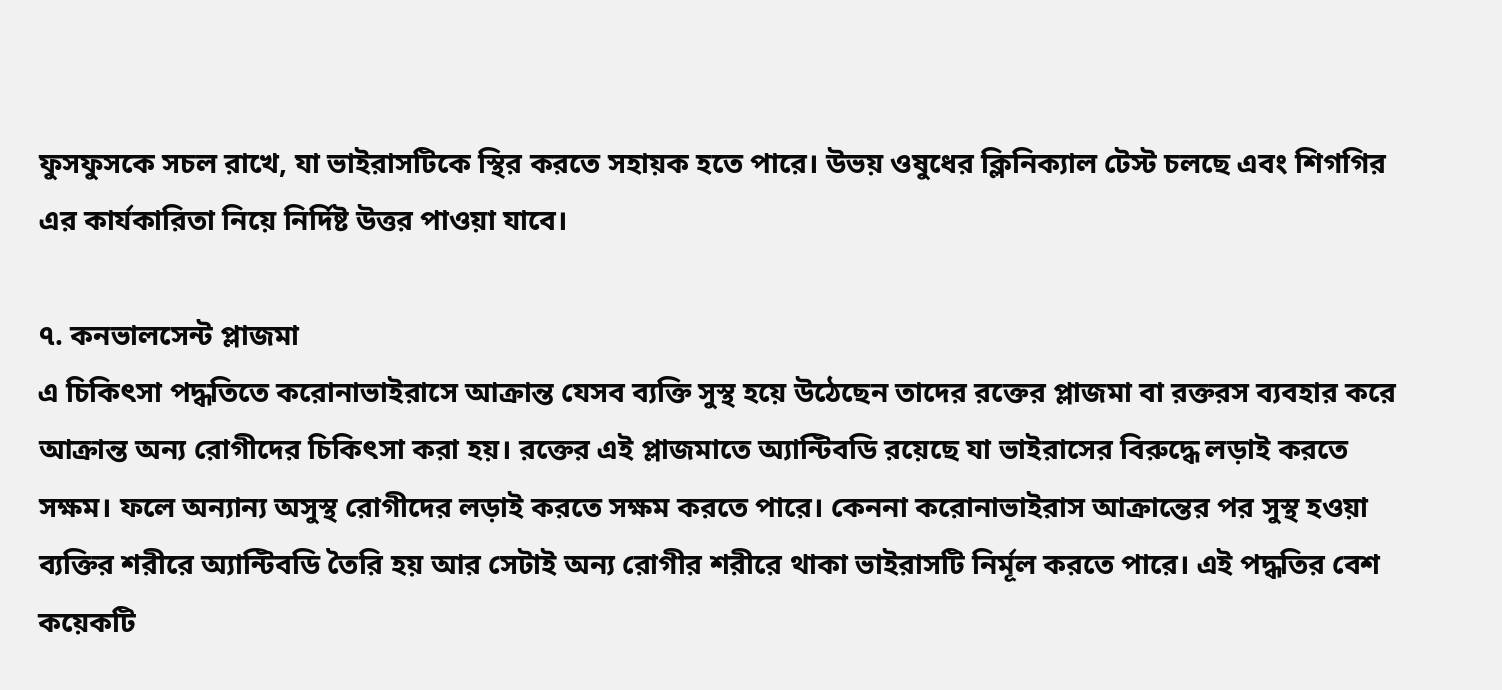ফুসফুসকে সচল রাখে, যা ভাইরাসটিকে স্থির করতে সহায়ক হতে পারে। উভয় ওষুধের ক্লিনিক্যাল টেস্ট চলছে এবং শিগগির এর কার্যকারিতা নিয়ে নির্দিষ্ট উত্তর পাওয়া যাবে।

৭. কনভালসেন্ট প্লাজমা
এ চিকিৎসা পদ্ধতিতে করোনাভাইরাসে আক্রান্ত যেসব ব্যক্তি সুস্থ হয়ে উঠেছেন তাদের রক্তের প্লাজমা বা রক্তরস ব্যবহার করে আক্রান্ত অন্য রোগীদের চিকিৎসা করা হয়। রক্তের এই প্লাজমাতে অ্যান্টিবডি রয়েছে যা ভাইরাসের বিরুদ্ধে লড়াই করতে সক্ষম। ফলে অন্যান্য অসুস্থ রোগীদের লড়াই করতে সক্ষম করতে পারে। কেননা করোনাভাইরাস আক্রান্তের পর সুস্থ হওয়া ব্যক্তির শরীরে অ্যান্টিবডি তৈরি হয় আর সেটাই অন্য রোগীর শরীরে থাকা ভাইরাসটি নির্মূল করতে পারে। এই পদ্ধতির বেশ কয়েকটি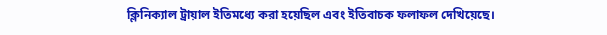ক্লিনিক্যাল ট্রায়াল ইতিমধ্যে করা হয়েছিল এবং ইতিবাচক ফলাফল দেখিয়েছে।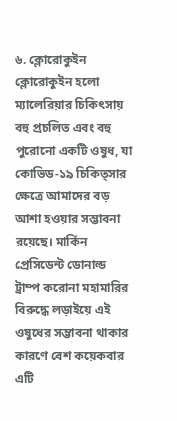৬. ক্লোরোকুইন
ক্লোরোকুইন হলো ম্যালেরিয়ার চিকিৎসায় বহু প্রচলিত এবং বহু পুরোনো একটি ওষুধ, যা কোভিড-১৯ চিকিত্সার ক্ষেত্রে আমাদের বড় আশা হওয়ার সম্ভাবনা রয়েছে। মার্কিন প্রেসিডেন্ট ডোনাল্ড ট্রাম্প করোনা মহামারির বিরুদ্ধে লড়াইয়ে এই ওষুধের সম্ভাবনা থাকার কারণে বেশ কয়েকবার এটি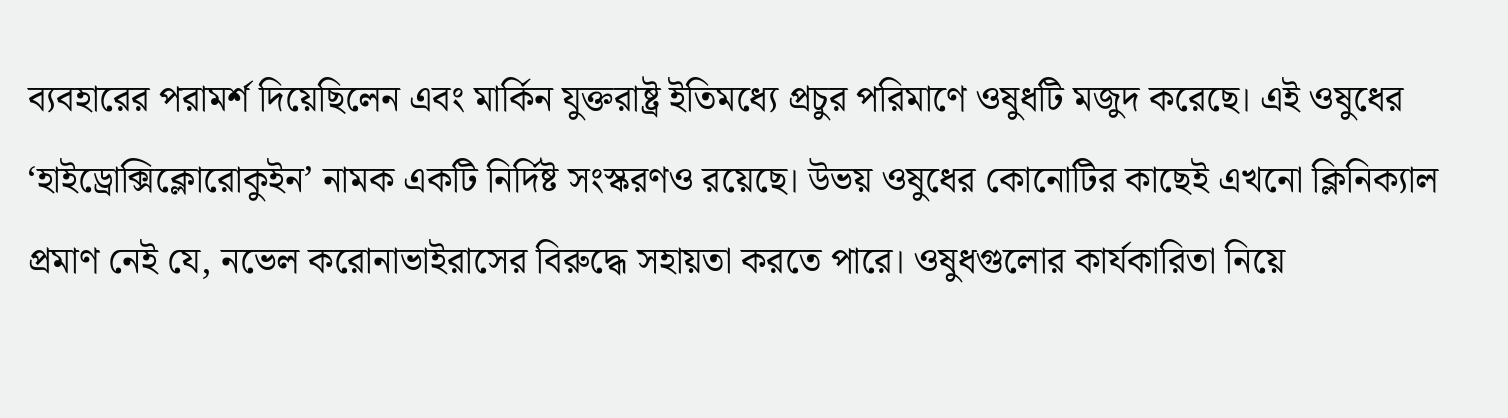ব্যবহারের পরামর্শ দিয়েছিলেন এবং মার্কিন যুক্তরাষ্ট্র ইতিমধ্যে প্রচুর পরিমাণে ওষুধটি মজুদ করেছে। এই ওষুধের ‘হাইড্রোক্সিক্লোরোকুইন’ নামক একটি নির্দিষ্ট সংস্করণও রয়েছে। উভয় ওষুধের কোনোটির কাছেই এখনো ক্লিনিক্যাল প্রমাণ নেই যে, নভেল করোনাভাইরাসের বিরুদ্ধে সহায়তা করতে পারে। ওষুধগুলোর কার্যকারিতা নিয়ে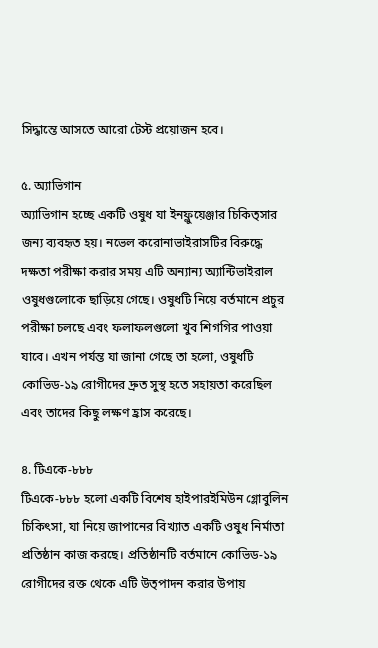সিদ্ধান্তে আসতে আরো টেস্ট প্রয়োজন হবে।

৫. অ্যাভিগান
অ্যাভিগান হচ্ছে একটি ওষুধ যা ইনফ্লুয়েঞ্জার চিকিত্সার জন্য ব্যবহৃত হয়। নভেল করোনাভাইরাসটির বিরুদ্ধে দক্ষতা পরীক্ষা করার সময় এটি অন্যান্য অ্যান্টিভাইরাল ওষুধগুলোকে ছাড়িয়ে গেছে। ওষুধটি নিয়ে বর্তমানে প্রচুর পরীক্ষা চলছে এবং ফলাফলগুলো খুব শিগগির পাওয়া যাবে। এখন পর্যন্ত যা জানা গেছে তা হলো, ওষুধটি কোভিড-১৯ রোগীদের দ্রুত সুস্থ হতে সহায়তা করেছিল এবং তাদের কিছু লক্ষণ হ্রাস করেছে।

৪. টিএকে-৮৮৮
টিএকে-৮৮৮ হলো একটি বিশেষ হাইপারইমিউন গ্লোবুলিন চিকিৎসা, যা নিয়ে জাপানের বিখ্যাত একটি ওষুধ নির্মাতা প্রতিষ্ঠান কাজ করছে। প্রতিষ্ঠানটি বর্তমানে কোভিড-১৯ রোগীদের রক্ত থেকে এটি উত্পাদন করার উপায়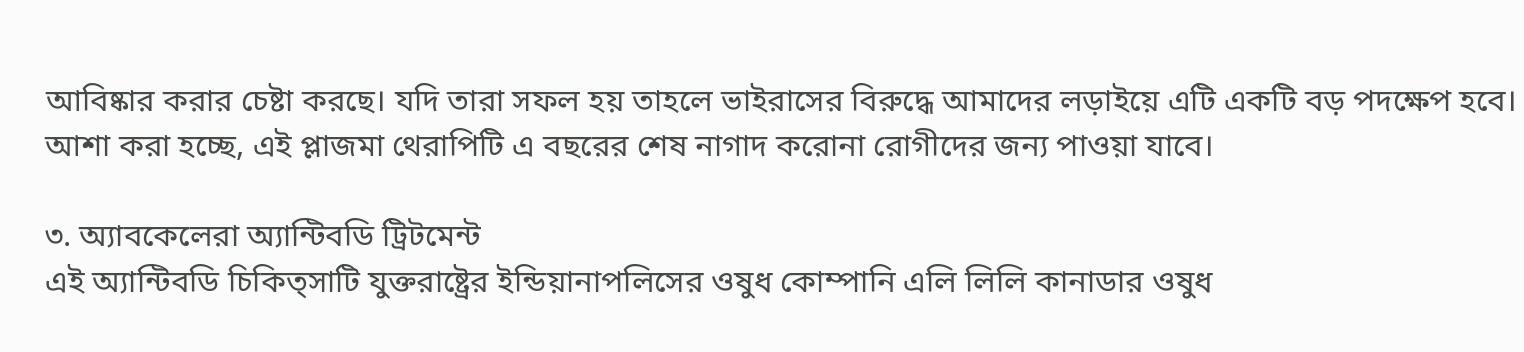আবিষ্কার করার চেষ্টা করছে। যদি তারা সফল হয় তাহলে ভাইরাসের বিরুদ্ধে আমাদের লড়াইয়ে এটি একটি বড় পদক্ষেপ হবে। আশা করা হচ্ছে, এই প্লাজমা থেরাপিটি এ বছরের শেষ নাগাদ করোনা রোগীদের জন্য পাওয়া যাবে।

৩. অ্যাবকেলেরা অ্যান্টিবডি ট্রিটমেন্ট
এই অ্যান্টিবডি চিকিত্সাটি যুক্তরাষ্ট্রের ইন্ডিয়ানাপলিসের ওষুধ কোম্পানি এলি লিলি কানাডার ওষুধ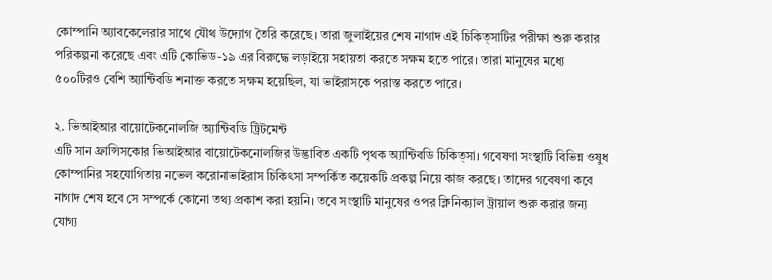কোম্পানি অ্যাবকেলেরার সাথে যৌথ উদ্যোগ তৈরি করেছে। তারা জুলাইয়ের শেষ নাগাদ এই চিকিত্সাটির পরীক্ষা শুরু করার পরিকল্পনা করেছে এবং এটি কোভিড-১৯ এর বিরুদ্ধে লড়াইয়ে সহায়তা করতে সক্ষম হতে পারে। তারা মানুষের মধ্যে ৫০০টিরও বেশি অ্যান্টিবডি শনাক্ত করতে সক্ষম হয়েছিল, যা ভাইরাসকে পরাস্ত করতে পারে।

২. ভিআইআর বায়োটেকনোলজি অ্যান্টিবডি ট্রিটমেন্ট
এটি সান ফ্রান্সিসকোর ভিআইআর বায়োটেকনোলজির উদ্ভাবিত একটি পৃথক অ্যান্টিবডি চিকিত্সা। গবেষণা সংস্থাটি বিভিন্ন ওষুধ কোম্পানির সহযোগিতায় নভেল করোনাভাইরাস চিকিৎসা সম্পর্কিত কয়েকটি প্রকল্প নিয়ে কাজ করছে। তাদের গবেষণা কবে নাগাদ শেষ হবে সে সম্পর্কে কোনো তথ্য প্রকাশ করা হয়নি। তবে সংস্থাটি মানুষের ওপর ক্লিনিক্যাল ট্রায়াল শুরু করার জন্য যোগ্য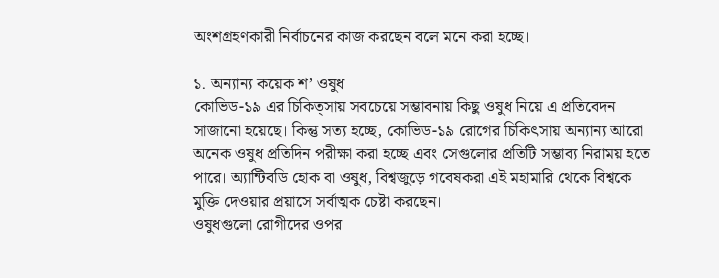অংশগ্রহণকারী নির্বাচনের কাজ করছেন বলে মনে করা হচ্ছে।

১. অন্যান্য কয়েক শ’ ওষুধ
কোভিড-১৯ এর চিকিত্সায় সবচেয়ে সম্ভাবনায় কিছু ওষুধ নিয়ে এ প্রতিবেদন সাজানো হয়েছে। কিন্তু সত্য হচ্ছে, কোভিড-১৯ রোগের চিকিৎসায় অন্যান্য আরো অনেক ওষুধ প্রতিদিন পরীক্ষা করা হচ্ছে এবং সেগুলোর প্রতিটি সম্ভাব্য নিরাময় হতে পারে। অ্যান্টিবডি হোক বা ওষুধ, বিশ্বজুড়ে গবেষকরা এই মহামারি থেকে বিশ্বকে মুক্তি দেওয়ার প্রয়াসে সর্বাত্মক চেষ্টা করছেন।
ওষুধগুলো রোগীদের ওপর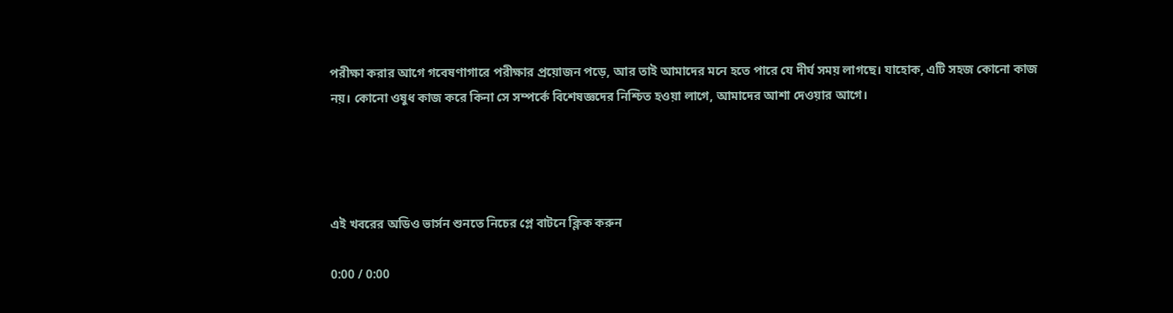পরীক্ষা করার আগে গবেষণাগারে পরীক্ষার প্রয়োজন পড়ে, আর তাই আমাদের মনে হতে পারে যে দীর্ঘ সময় লাগছে। যাহোক, এটি সহজ কোনো কাজ নয়। কোনো ওষুধ কাজ করে কিনা সে সম্পর্কে বিশেষজ্ঞদের নিশ্চিত হওয়া লাগে, আমাদের আশা দেওয়ার আগে।




এই খবরের অডিও ভার্সন শুনতে নিচের প্লে বাটনে ক্লিক করুন

0:00 / 0:00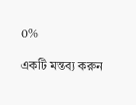0%

একটি মন্তব্য করুন